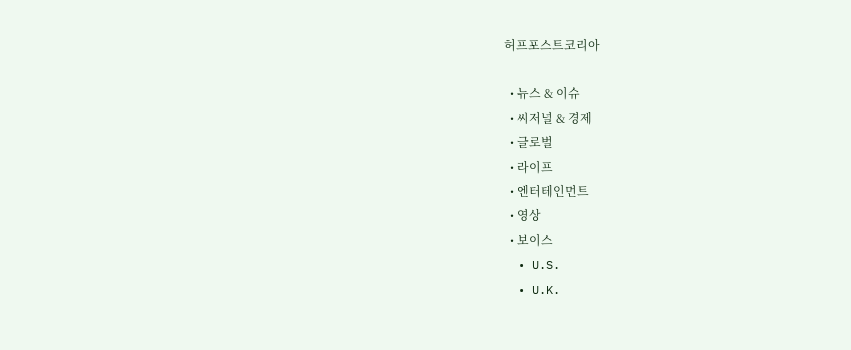허프포스트코리아

  • 뉴스 & 이슈
  • 씨저널 & 경제
  • 글로벌
  • 라이프
  • 엔터테인먼트
  • 영상
  • 보이스
  • U.S.
  • U.K.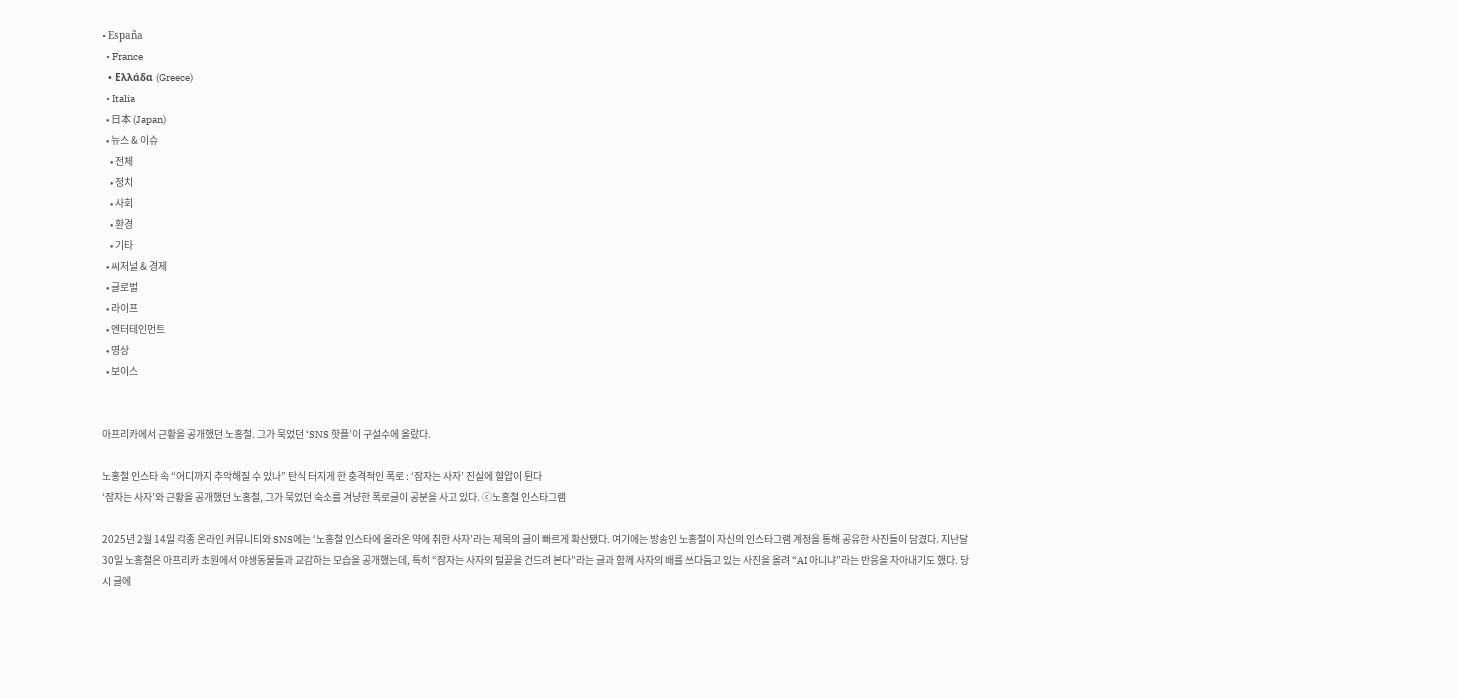• España
  • France
  • Ελλάδα (Greece)
  • Italia
  • 日本 (Japan)
  • 뉴스 & 이슈
    • 전체
    • 정치
    • 사회
    • 환경
    • 기타
  • 씨저널 & 경제
  • 글로벌
  • 라이프
  • 엔터테인먼트
  • 영상
  • 보이스


아프리카에서 근황을 공개했던 노홍철. 그가 묵었던 ‘SNS 핫플’이 구설수에 올랐다.

노홍철 인스타 속 “어디까지 추악해질 수 있나” 탄식 터지게 한 충격적인 폭로 : ‘잠자는 사자’ 진실에 혈압이 튄다
‘잠자는 사자’와 근황을 공개했던 노홍철, 그가 묵었던 숙소를 겨냥한 폭로글이 공분을 사고 있다. ⓒ노홍철 인스타그램

2025년 2월 14일 각종 온라인 커뮤니티와 SNS에는 ‘노홍철 인스타에 올라온 약에 취한 사자’라는 제목의 글이 빠르게 확산됐다. 여기에는 방송인 노홍철이 자신의 인스타그램 계정을 통해 공유한 사진들이 담겼다. 지난달 30일 노홍철은 아프리카 초원에서 야생동물들과 교감하는 모습을 공개했는데, 특히 “잠자는 사자의 털끝을 건드려 본다”라는 글과 함께 사자의 배를 쓰다듬고 있는 사진을 올려 “AI 아니냐”라는 반응을 자아내기도 했다. 당시 글에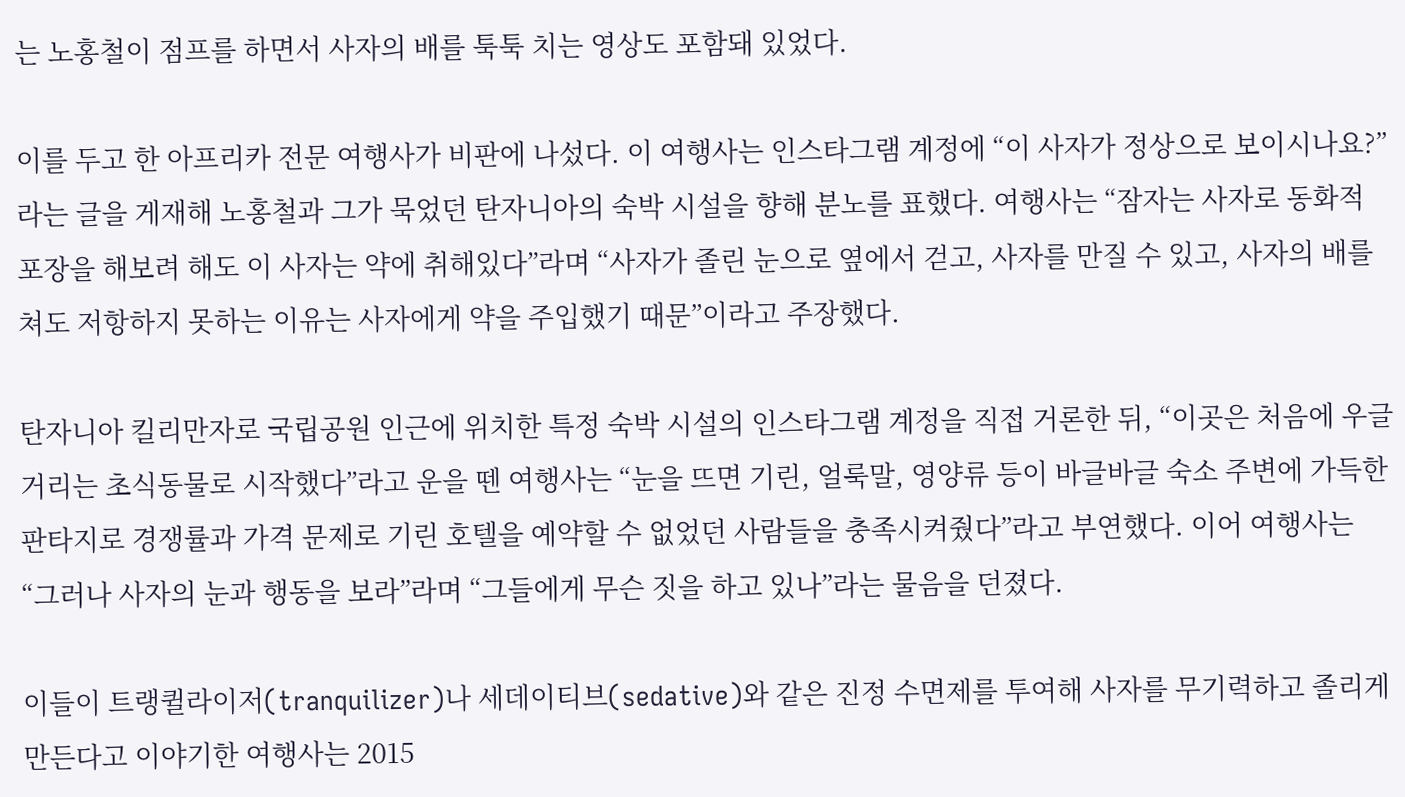는 노홍철이 점프를 하면서 사자의 배를 툭툭 치는 영상도 포함돼 있었다.

이를 두고 한 아프리카 전문 여행사가 비판에 나섰다. 이 여행사는 인스타그램 계정에 “이 사자가 정상으로 보이시나요?”라는 글을 게재해 노홍철과 그가 묵었던 탄자니아의 숙박 시설을 향해 분노를 표했다. 여행사는 “잠자는 사자로 동화적 포장을 해보려 해도 이 사자는 약에 취해있다”라며 “사자가 졸린 눈으로 옆에서 걷고, 사자를 만질 수 있고, 사자의 배를 쳐도 저항하지 못하는 이유는 사자에게 약을 주입했기 때문”이라고 주장했다.

탄자니아 킬리만자로 국립공원 인근에 위치한 특정 숙박 시설의 인스타그램 계정을 직접 거론한 뒤, “이곳은 처음에 우글거리는 초식동물로 시작했다”라고 운을 뗀 여행사는 “눈을 뜨면 기린, 얼룩말, 영양류 등이 바글바글 숙소 주변에 가득한 판타지로 경쟁률과 가격 문제로 기린 호텔을 예약할 수 없었던 사람들을 충족시켜줬다”라고 부연했다. 이어 여행사는 “그러나 사자의 눈과 행동을 보라”라며 “그들에게 무슨 짓을 하고 있나”라는 물음을 던졌다.

이들이 트랭퀼라이저(tranquilizer)나 세데이티브(sedative)와 같은 진정 수면제를 투여해 사자를 무기력하고 졸리게 만든다고 이야기한 여행사는 2015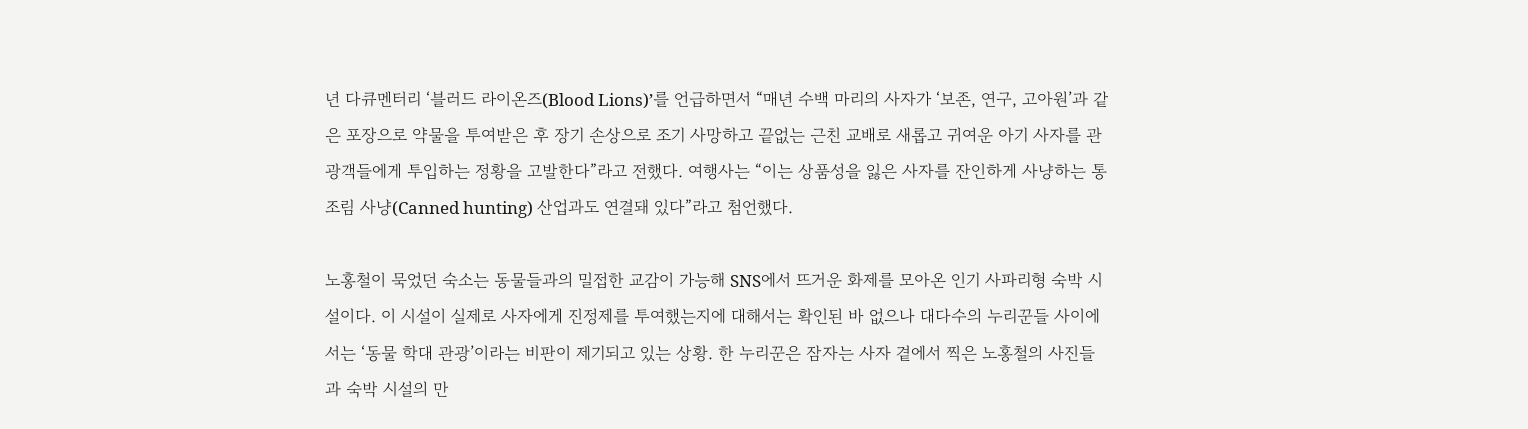년 다큐멘터리 ‘블러드 라이온즈(Blood Lions)’를 언급하면서 “매년 수백 마리의 사자가 ‘보존, 연구, 고아원’과 같은 포장으로 약물을 투여받은 후 장기 손상으로 조기 사망하고 끝없는 근친 교배로 새롭고 귀여운 아기 사자를 관광객들에게 투입하는 정황을 고발한다”라고 전했다. 여행사는 “이는 상품성을 잃은 사자를 잔인하게 사냥하는 통조림 사냥(Canned hunting) 산업과도 연결돼 있다”라고 첨언했다.

노홍철이 묵었던 숙소는 동물들과의 밀접한 교감이 가능해 SNS에서 뜨거운 화제를 모아온 인기 사파리형 숙박 시설이다. 이 시설이 실제로 사자에게 진정제를 투여했는지에 대해서는 확인된 바 없으나 대다수의 누리꾼들 사이에서는 ‘동물 학대 관광’이라는 비판이 제기되고 있는 상황. 한 누리꾼은 잠자는 사자 곁에서 찍은 노홍철의 사진들과 숙박 시설의 만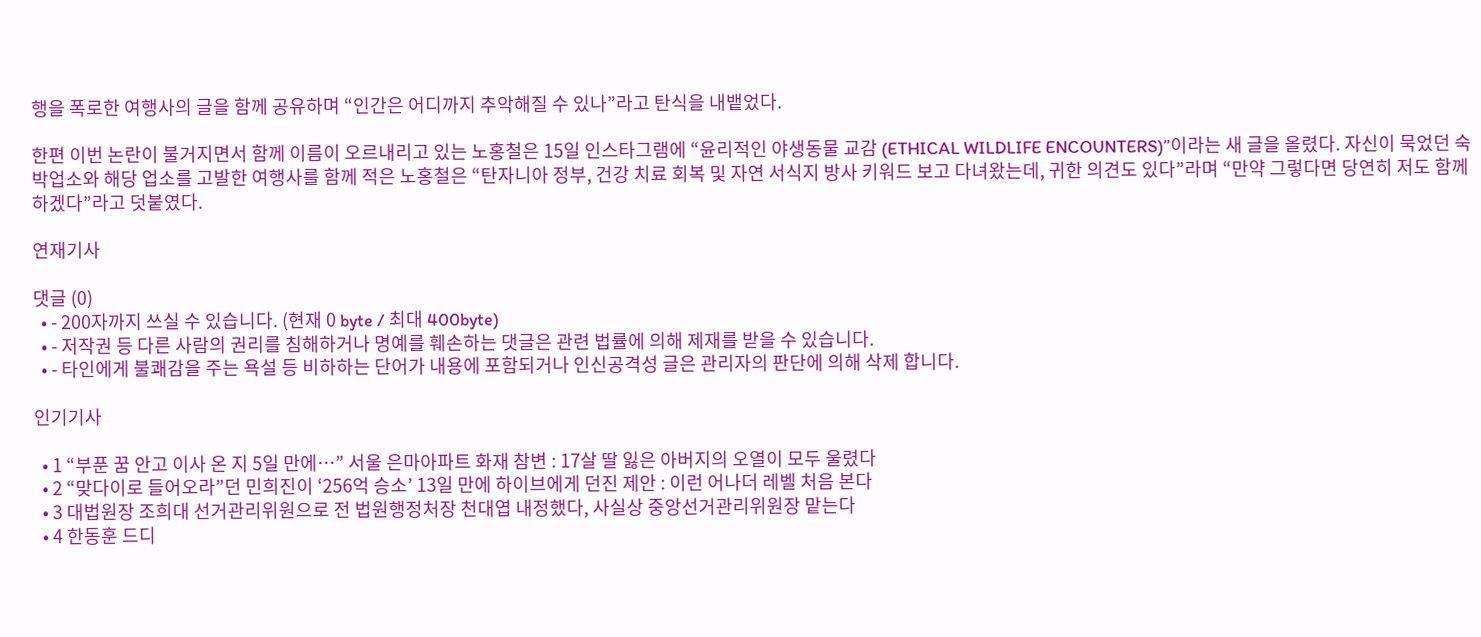행을 폭로한 여행사의 글을 함께 공유하며 “인간은 어디까지 추악해질 수 있나”라고 탄식을 내뱉었다.

한편 이번 논란이 불거지면서 함께 이름이 오르내리고 있는 노홍철은 15일 인스타그램에 “윤리적인 야생동물 교감 (ETHICAL WILDLIFE ENCOUNTERS)”이라는 새 글을 올렸다. 자신이 묵었던 숙박업소와 해당 업소를 고발한 여행사를 함께 적은 노홍철은 “탄자니아 정부, 건강 치료 회복 및 자연 서식지 방사 키워드 보고 다녀왔는데, 귀한 의견도 있다”라며 “만약 그렇다면 당연히 저도 함께 하겠다”라고 덧붙였다.

연재기사

댓글 (0)
  • - 200자까지 쓰실 수 있습니다. (현재 0 byte / 최대 400byte)
  • - 저작권 등 다른 사람의 권리를 침해하거나 명예를 훼손하는 댓글은 관련 법률에 의해 제재를 받을 수 있습니다.
  • - 타인에게 불쾌감을 주는 욕설 등 비하하는 단어가 내용에 포함되거나 인신공격성 글은 관리자의 판단에 의해 삭제 합니다.

인기기사

  • 1 “부푼 꿈 안고 이사 온 지 5일 만에…” 서울 은마아파트 화재 참변 : 17살 딸 잃은 아버지의 오열이 모두 울렸다
  • 2 “맞다이로 들어오라”던 민희진이 ‘256억 승소’ 13일 만에 하이브에게 던진 제안 : 이런 어나더 레벨 처음 본다
  • 3 대법원장 조희대 선거관리위원으로 전 법원행정처장 천대엽 내정했다, 사실상 중앙선거관리위원장 맡는다
  • 4 한동훈 드디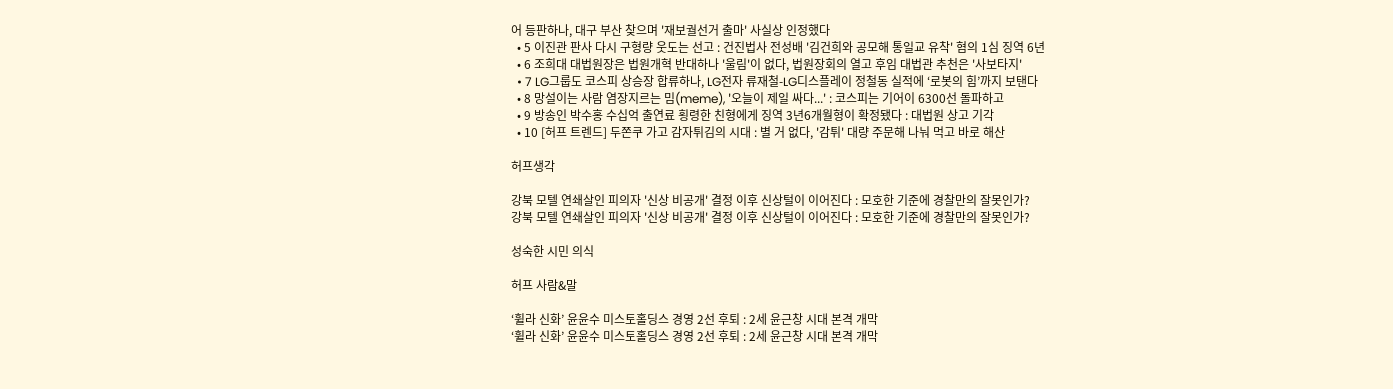어 등판하나, 대구 부산 찾으며 '재보궐선거 출마' 사실상 인정했다
  • 5 이진관 판사 다시 구형량 웃도는 선고 : 건진법사 전성배 '김건희와 공모해 통일교 유착' 혐의 1심 징역 6년
  • 6 조희대 대법원장은 법원개혁 반대하나 '울림'이 없다, 법원장회의 열고 후임 대법관 추천은 '사보타지'
  • 7 LG그룹도 코스피 상승장 합류하나, LG전자 류재철-LG디스플레이 정철동 실적에 ‘로봇의 힘’까지 보탠다
  • 8 망설이는 사람 염장지르는 밈(meme), '오늘이 제일 싸다...' : 코스피는 기어이 6300선 돌파하고
  • 9 방송인 박수홍 수십억 출연료 횡령한 친형에게 징역 3년6개월형이 확정됐다 : 대법원 상고 기각
  • 10 [허프 트렌드] 두쫀쿠 가고 감자튀김의 시대 : 별 거 없다, '감튀' 대량 주문해 나눠 먹고 바로 해산

허프생각

강북 모텔 연쇄살인 피의자 '신상 비공개' 결정 이후 신상털이 이어진다 : 모호한 기준에 경찰만의 잘못인가?
강북 모텔 연쇄살인 피의자 '신상 비공개' 결정 이후 신상털이 이어진다 : 모호한 기준에 경찰만의 잘못인가?

성숙한 시민 의식

허프 사람&말

‘휠라 신화’ 윤윤수 미스토홀딩스 경영 2선 후퇴 : 2세 윤근창 시대 본격 개막
‘휠라 신화’ 윤윤수 미스토홀딩스 경영 2선 후퇴 : 2세 윤근창 시대 본격 개막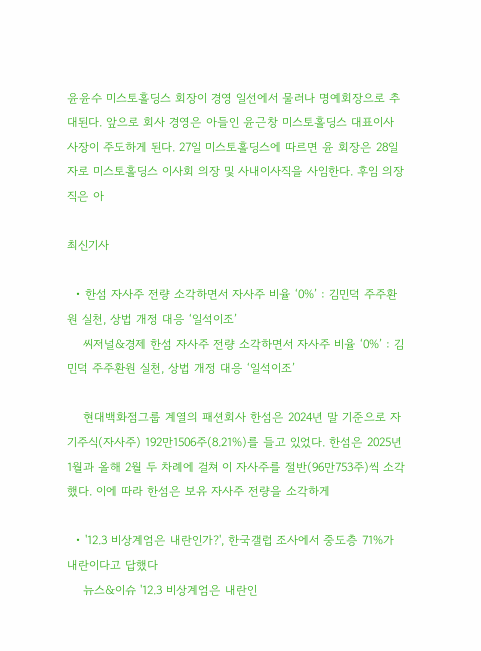윤윤수 미스토홀딩스 회장이 경영 일선에서 물러나 명예회장으로 추대된다. 앞으로 회사 경영은 아들인 윤근창 미스토홀딩스 대표이사 사장이 주도하게 된다. 27일 미스토홀딩스에 따르면 윤 회장은 28일자로 미스토홀딩스 이사회 의장 및 사내이사직을 사임한다. 후임 의장직은 아

최신기사

  • 한섬 자사주 전량 소각하면서 자사주 비율 ‘0%’ : 김민덕 주주환원 실천, 상법 개정 대응 ‘일석이조’
    씨저널&경제 한섬 자사주 전량 소각하면서 자사주 비율 ‘0%’ : 김민덕 주주환원 실천, 상법 개정 대응 ‘일석이조’

    현대백화점그룹 계열의 패션회사 한섬은 2024년 말 기준으로 자기주식(자사주) 192만1506주(8.21%)를 들고 있었다. 한섬은 2025년 1월과 올해 2월 두 차례에 걸쳐 이 자사주를 절반(96만753주)씩 소각했다. 이에 따라 한섬은 보유 자사주 전량을 소각하게

  • '12.3 비상계엄은 내란인가?', 한국갤럽 조사에서 중도층 71%가 내란이다고 답했다
    뉴스&이슈 '12.3 비상계엄은 내란인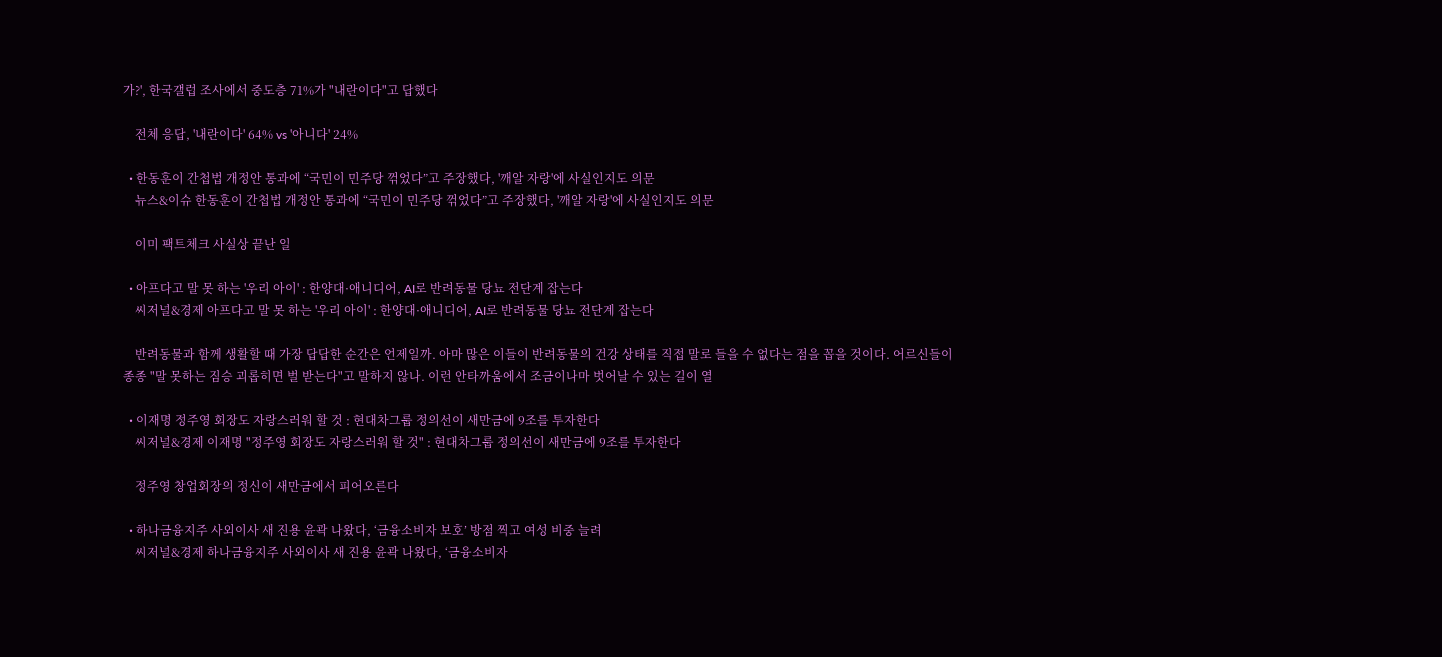가?', 한국갤럽 조사에서 중도층 71%가 "내란이다"고 답했다

    전체 응답, '내란이다' 64% vs '아니다' 24%

  • 한동훈이 간첩법 개정안 통과에 “국민이 민주당 꺾었다”고 주장했다, '깨알 자랑'에 사실인지도 의문
    뉴스&이슈 한동훈이 간첩법 개정안 통과에 “국민이 민주당 꺾었다”고 주장했다, '깨알 자랑'에 사실인지도 의문

    이미 팩트체크 사실상 끝난 일

  • 아프다고 말 못 하는 '우리 아이' : 한양대·애니디어, AI로 반려동물 당뇨 전단계 잡는다
    씨저널&경제 아프다고 말 못 하는 '우리 아이' : 한양대·애니디어, AI로 반려동물 당뇨 전단계 잡는다

    반려동물과 함께 생활할 때 가장 답답한 순간은 언제일까. 아마 많은 이들이 반려동물의 건강 상태를 직접 말로 들을 수 없다는 점을 꼽을 것이다. 어르신들이 종종 "말 못하는 짐승 괴롭히면 벌 받는다"고 말하지 않나. 이런 안타까움에서 조금이나마 벗어날 수 있는 길이 열

  • 이재명 정주영 회장도 자랑스러워 할 것 : 현대차그룹 정의선이 새만금에 9조를 투자한다
    씨저널&경제 이재명 "정주영 회장도 자랑스러워 할 것" : 현대차그룹 정의선이 새만금에 9조를 투자한다

    정주영 창업회장의 정신이 새만금에서 피어오른다

  • 하나금융지주 사외이사 새 진용 윤곽 나왔다, ‘금융소비자 보호’ 방점 찍고 여성 비중 늘려
    씨저널&경제 하나금융지주 사외이사 새 진용 윤곽 나왔다, ‘금융소비자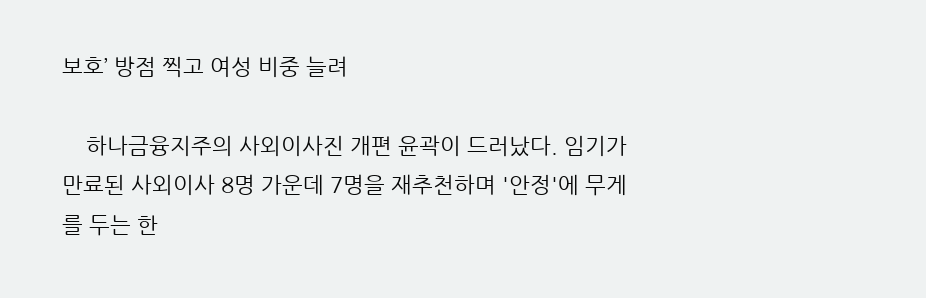보호’ 방점 찍고 여성 비중 늘려

    하나금융지주의 사외이사진 개편 윤곽이 드러났다. 임기가 만료된 사외이사 8명 가운데 7명을 재추천하며 '안정'에 무게를 두는 한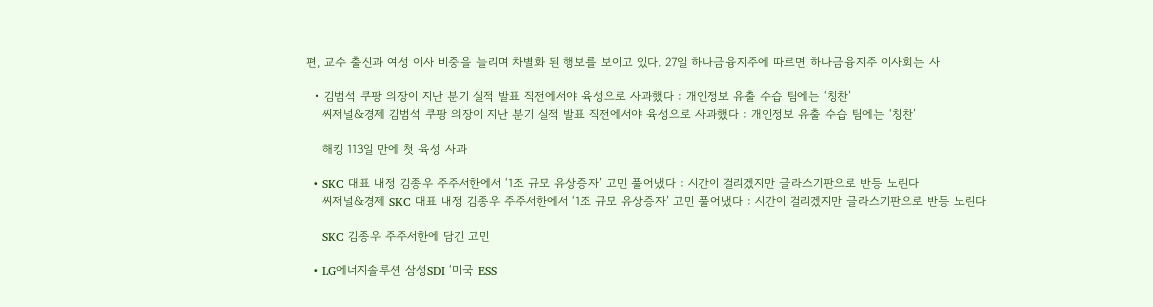편, 교수 출신과 여성 이사 비중을 늘리며 차별화 된 행보를 보이고 있다. 27일 하나금융지주에 따르면 하나금융지주 이사회는 사

  • 김범석 쿠팡 의장이 지난 분기 실적 발표 직전에서야 육성으로 사과했다 : 개인정보 유출 수습 팀에는 ‘칭찬’
    씨저널&경제 김범석 쿠팡 의장이 지난 분기 실적 발표 직전에서야 육성으로 사과했다 : 개인정보 유출 수습 팀에는 ‘칭찬’

    해킹 113일 만에 첫 육성 사과

  • SKC 대표 내정 김종우 주주서한에서 ‘1조 규모 유상증자’ 고민 풀어냈다 : 시간이 걸리겠지만 글라스기판으로 반등 노린다
    씨저널&경제 SKC 대표 내정 김종우 주주서한에서 ‘1조 규모 유상증자’ 고민 풀어냈다 : 시간이 걸리겠지만 글라스기판으로 반등 노린다

    SKC 김종우 주주서한에 담긴 고민

  • LG에너지솔루션 삼성SDI ‘미국 ESS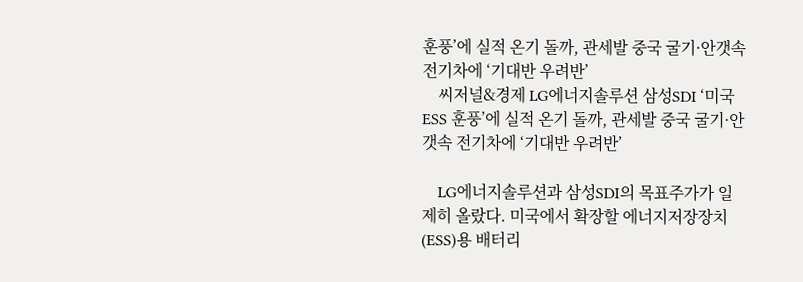훈풍’에 실적 온기 돌까, 관세발 중국 굴기·안갯속 전기차에 ‘기대반 우려반’
    씨저널&경제 LG에너지솔루션 삼성SDI ‘미국 ESS 훈풍’에 실적 온기 돌까, 관세발 중국 굴기·안갯속 전기차에 ‘기대반 우려반’

    LG에너지솔루션과 삼성SDI의 목표주가가 일제히 올랐다. 미국에서 확장할 에너지저장장치(ESS)용 배터리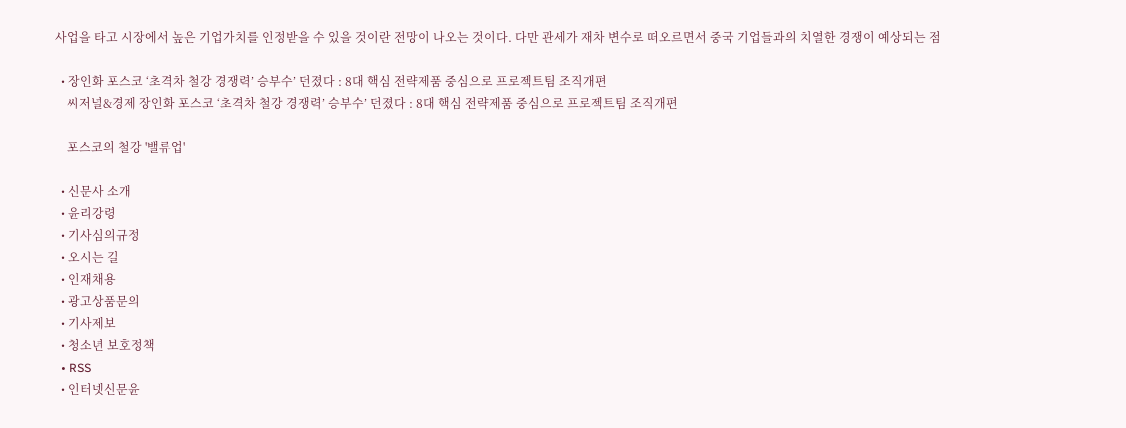사업을 타고 시장에서 높은 기업가치를 인정받을 수 있을 것이란 전망이 나오는 것이다. 다만 관세가 재차 변수로 떠오르면서 중국 기업들과의 치열한 경쟁이 예상되는 점

  • 장인화 포스코 ‘초격차 철강 경쟁력’ 승부수’ 던졌다 : 8대 핵심 전략제품 중심으로 프로젝트팀 조직개편
    씨저널&경제 장인화 포스코 ‘초격차 철강 경쟁력’ 승부수’ 던졌다 : 8대 핵심 전략제품 중심으로 프로젝트팀 조직개편

    포스코의 철강 '밸류업'

  • 신문사 소개
  • 윤리강령
  • 기사심의규정
  • 오시는 길
  • 인재채용
  • 광고상품문의
  • 기사제보
  • 청소년 보호정책
  • RSS
  • 인터넷신문윤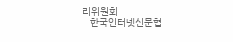리위원회
    한국인터넷신문협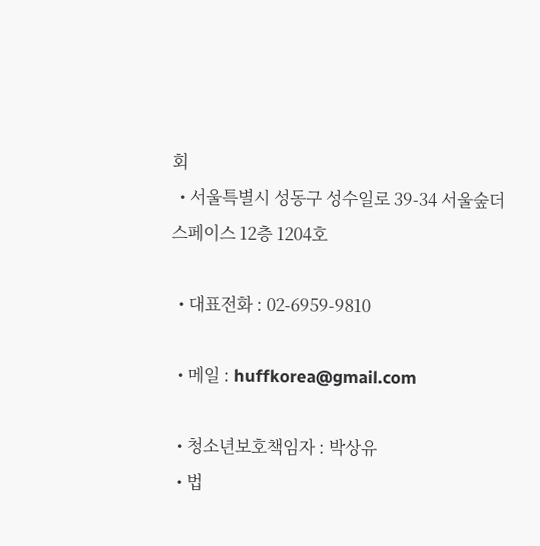회
  • 서울특별시 성동구 성수일로 39-34 서울숲더스페이스 12층 1204호

  • 대표전화 : 02-6959-9810

  • 메일 : huffkorea@gmail.com

  • 청소년보호책임자 : 박상유
  • 법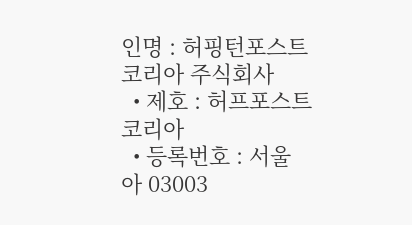인명 : 허핑턴포스트코리아 주식회사
  • 제호 : 허프포스트코리아
  • 등록번호 : 서울 아 03003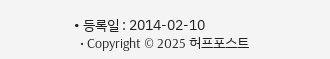• 등록일 : 2014-02-10
  • Copyright © 2025 허프포스트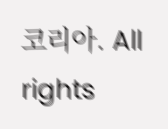코리아. All rights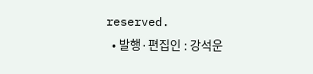reserved.
  • 발행·편집인 : 강석운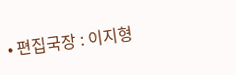• 편집국장 : 이지형